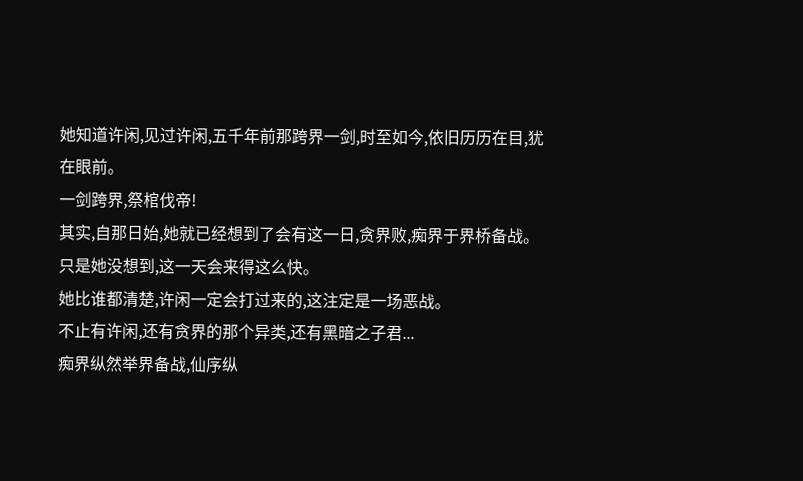她知道许闲,见过许闲,五千年前那跨界一剑,时至如今,依旧历历在目,犹在眼前。
一剑跨界,祭棺伐帝!
其实,自那日始,她就已经想到了会有这一日,贪界败,痴界于界桥备战。
只是她没想到,这一天会来得这么快。
她比谁都清楚,许闲一定会打过来的,这注定是一场恶战。
不止有许闲,还有贪界的那个异类,还有黑暗之子君...
痴界纵然举界备战,仙序纵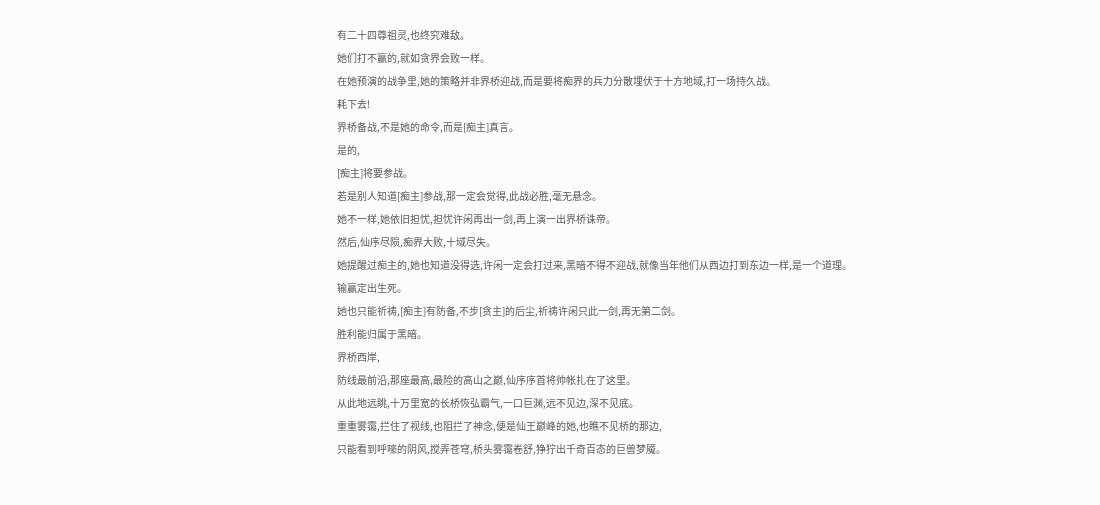有二十四尊祖灵,也终究难敌。
她们打不赢的,就如贪界会败一样。
在她预演的战争里,她的策略并非界桥迎战,而是要将痴界的兵力分散埋伏于十方地域,打一场持久战。
耗下去!
界桥备战,不是她的命令,而是[痴主]真言。
是的,
[痴主]将要参战。
若是别人知道[痴主]参战,那一定会觉得,此战必胜,毫无悬念。
她不一样,她依旧担忧,担忧许闲再出一剑,再上演一出界桥诛帝。
然后,仙序尽陨,痴界大败,十域尽失。
她提醒过痴主的,她也知道没得选,许闲一定会打过来,黑暗不得不迎战,就像当年他们从西边打到东边一样,是一个道理。
输赢定出生死。
她也只能祈祷,[痴主]有防备,不步[贪主]的后尘,祈祷许闲只此一剑,再无第二剑。
胜利能归属于黑暗。
界桥西岸,
防线最前沿,那座最高,最险的高山之巅,仙序序首将帅帐扎在了这里。
从此地远眺,十万里宽的长桥恢弘霸气,一口巨渊,远不见边,深不见底。
重重雾霭,拦住了视线,也阻拦了神念,便是仙王巅峰的她,也瞧不见桥的那边,
只能看到呼嚎的阴风,搅弄苍穹,桥头雾霭卷舒,狰狞出千奇百态的巨兽梦魇。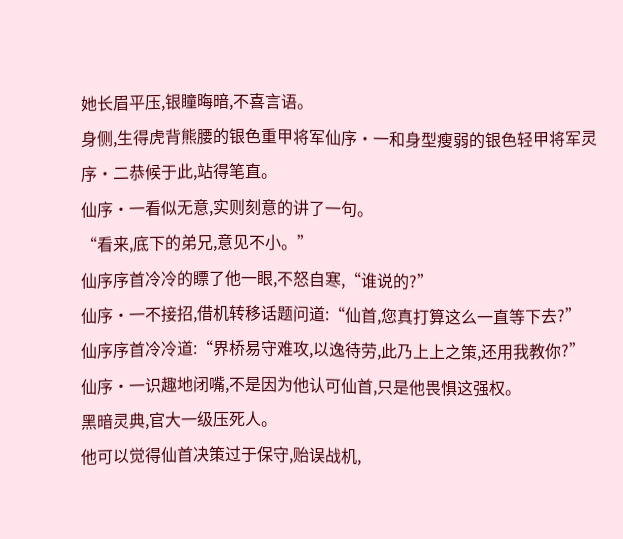她长眉平压,银瞳晦暗,不喜言语。
身侧,生得虎背熊腰的银色重甲将军仙序·一和身型瘦弱的银色轻甲将军灵序·二恭候于此,站得笔直。
仙序·一看似无意,实则刻意的讲了一句。
“看来,底下的弟兄,意见不小。”
仙序序首冷冷的瞟了他一眼,不怒自寒,“谁说的?”
仙序·一不接招,借机转移话题问道:“仙首,您真打算这么一直等下去?”
仙序序首冷冷道:“界桥易守难攻,以逸待劳,此乃上上之策,还用我教你?”
仙序·一识趣地闭嘴,不是因为他认可仙首,只是他畏惧这强权。
黑暗灵典,官大一级压死人。
他可以觉得仙首决策过于保守,贻误战机,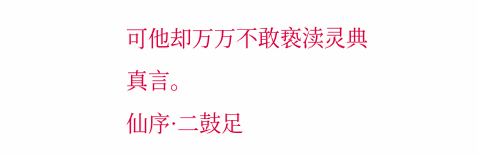可他却万万不敢亵渎灵典真言。
仙序·二鼓足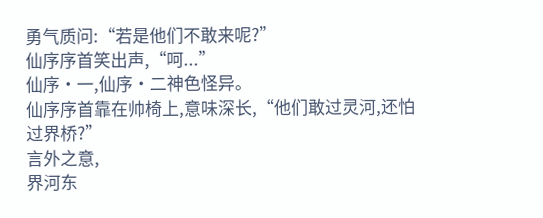勇气质问:“若是他们不敢来呢?”
仙序序首笑出声,“呵...”
仙序·一,仙序·二神色怪异。
仙序序首靠在帅椅上,意味深长,“他们敢过灵河,还怕过界桥?”
言外之意,
界河东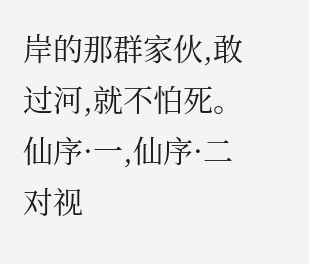岸的那群家伙,敢过河,就不怕死。
仙序·一,仙序·二对视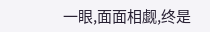一眼,面面相觑,终是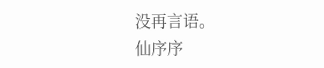没再言语。
仙序序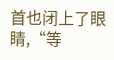首也闭上了眼睛,“等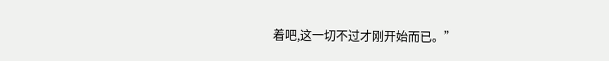着吧,这一切不过才刚开始而已。”